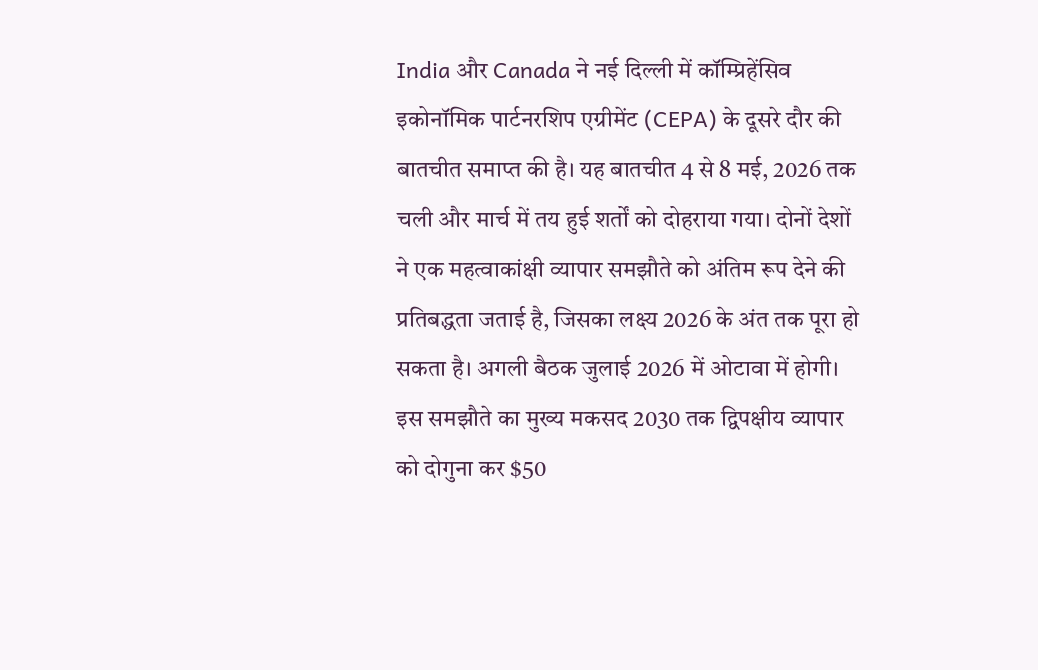India और Canada ने नई दिल्ली में कॉम्प्रिहेंसिव इकोनॉमिक पार्टनरशिप एग्रीमेंट (CEPA) के दूसरे दौर की बातचीत समाप्त की है। यह बातचीत 4 से 8 मई, 2026 तक चली और मार्च में तय हुई शर्तों को दोहराया गया। दोनों देशों ने एक महत्वाकांक्षी व्यापार समझौते को अंतिम रूप देने की प्रतिबद्धता जताई है, जिसका लक्ष्य 2026 के अंत तक पूरा हो सकता है। अगली बैठक जुलाई 2026 में ओटावा में होगी।
इस समझौते का मुख्य मकसद 2030 तक द्विपक्षीय व्यापार को दोगुना कर $50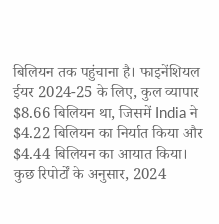बिलियन तक पहुंचाना है। फाइनेंशियल ईयर 2024-25 के लिए, कुल व्यापार $8.66 बिलियन था, जिसमें India ने $4.22 बिलियन का निर्यात किया और $4.44 बिलियन का आयात किया। कुछ रिपोर्टों के अनुसार, 2024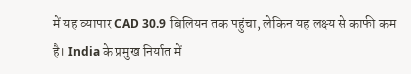में यह व्यापार CAD 30.9 बिलियन तक पहुंचा, लेकिन यह लक्ष्य से काफी कम है। India के प्रमुख निर्यात में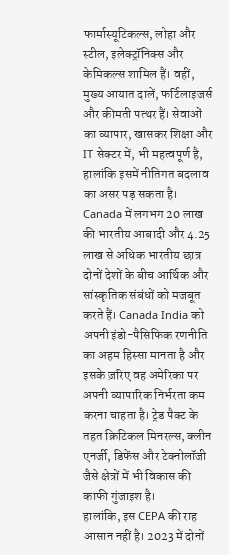फार्मास्यूटिकल्स, लोहा और स्टील, इलेक्ट्रॉनिक्स और केमिकल्स शामिल हैं। वहीं, मुख्य आयात दालें, फर्टिलाइजर्स और कीमती पत्थर हैं। सेवाओं का व्यापार, खासकर शिक्षा और IT सेक्टर में, भी महत्वपूर्ण है, हालांकि इसमें नीतिगत बदलाव का असर पड़ सकता है। Canada में लगभग 20 लाख की भारतीय आबादी और 4.25 लाख से अधिक भारतीय छात्र दोनों देशों के बीच आर्थिक और सांस्कृतिक संबंधों को मजबूत करते हैं। Canada India को अपनी इंडो-पैसिफिक रणनीति का अहम हिस्सा मानता है और इसके ज़रिए वह अमेरिका पर अपनी व्यापारिक निर्भरता कम करना चाहता है। ट्रेड पैक्ट के तहत क्रिटिकल मिनरल्स, क्लीन एनर्जी, डिफेंस और टेक्नोलॉजी जैसे क्षेत्रों में भी विकास की काफी गुंजाइश है।
हालांकि, इस CEPA की राह आसान नहीं है। 2023 में दोनों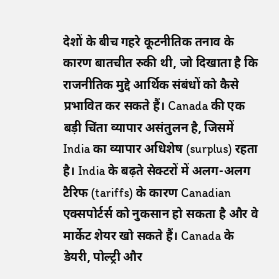देशों के बीच गहरे कूटनीतिक तनाव के कारण बातचीत रुकी थी, जो दिखाता है कि राजनीतिक मुद्दे आर्थिक संबंधों को कैसे प्रभावित कर सकते हैं। Canada की एक बड़ी चिंता व्यापार असंतुलन है, जिसमें India का व्यापार अधिशेष (surplus) रहता है। India के बढ़ते सेक्टरों में अलग-अलग टैरिफ (tariffs) के कारण Canadian एक्सपोर्टर्स को नुकसान हो सकता है और वे मार्केट शेयर खो सकते हैं। Canada के डेयरी, पोल्ट्री और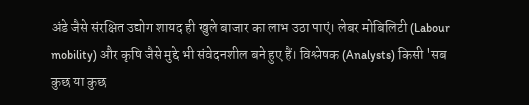अंडे जैसे संरक्षित उद्योग शायद ही खुले बाजार का लाभ उठा पाएं। लेबर मोबिलिटी (Labour mobility) और कृषि जैसे मुद्दे भी संवेदनशील बने हुए हैं। विश्लेषक (Analysts) किसी 'सब कुछ या कुछ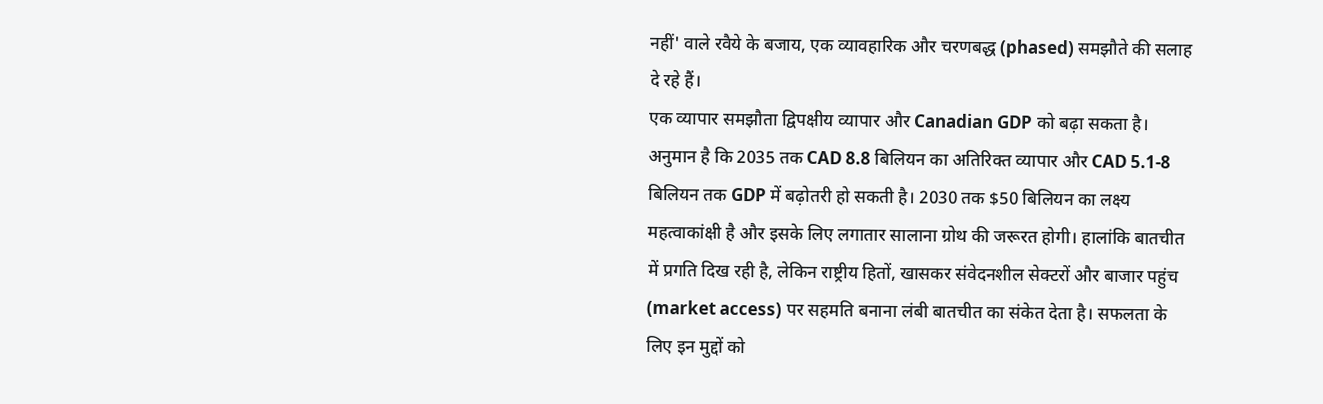नहीं' वाले रवैये के बजाय, एक व्यावहारिक और चरणबद्ध (phased) समझौते की सलाह दे रहे हैं।
एक व्यापार समझौता द्विपक्षीय व्यापार और Canadian GDP को बढ़ा सकता है। अनुमान है कि 2035 तक CAD 8.8 बिलियन का अतिरिक्त व्यापार और CAD 5.1-8 बिलियन तक GDP में बढ़ोतरी हो सकती है। 2030 तक $50 बिलियन का लक्ष्य महत्वाकांक्षी है और इसके लिए लगातार सालाना ग्रोथ की जरूरत होगी। हालांकि बातचीत में प्रगति दिख रही है, लेकिन राष्ट्रीय हितों, खासकर संवेदनशील सेक्टरों और बाजार पहुंच (market access) पर सहमति बनाना लंबी बातचीत का संकेत देता है। सफलता के लिए इन मुद्दों को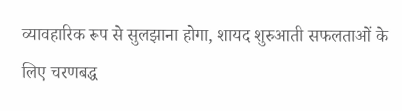व्यावहारिक रूप से सुलझाना होगा, शायद शुरुआती सफलताओं के लिए चरणबद्ध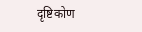दृष्टिकोण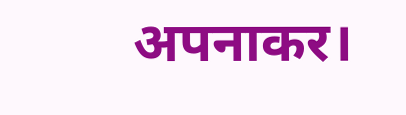अपनाकर।